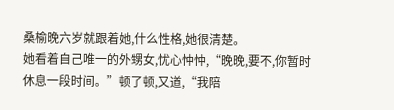桑榆晚六岁就跟着她,什么性格,她很清楚。
她看着自己唯一的外甥女,忧心忡忡,“晚晚,要不,你暂时休息一段时间。”顿了顿,又道,“我陪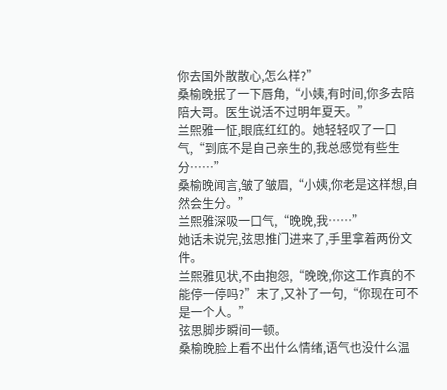你去国外散散心,怎么样?”
桑榆晚抿了一下唇角,“小姨,有时间,你多去陪陪大哥。医生说活不过明年夏天。”
兰熙雅一怔,眼底红红的。她轻轻叹了一口气,“到底不是自己亲生的,我总感觉有些生分……”
桑榆晚闻言,皱了皱眉,“小姨,你老是这样想,自然会生分。”
兰熙雅深吸一口气,“晚晚,我……”
她话未说完,弦思推门进来了,手里拿着两份文件。
兰熙雅见状,不由抱怨,“晚晚,你这工作真的不能停一停吗?”末了,又补了一句,“你现在可不是一个人。”
弦思脚步瞬间一顿。
桑榆晚脸上看不出什么情绪,语气也没什么温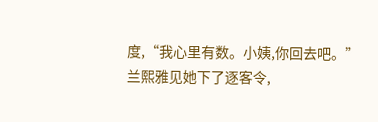度,“我心里有数。小姨,你回去吧。”
兰熙雅见她下了逐客令,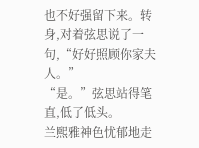也不好强留下来。转身,对着弦思说了一句,“好好照顾你家夫人。”
“是。”弦思站得笔直,低了低头。
兰熙雅神色忧郁地走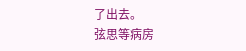了出去。
弦思等病房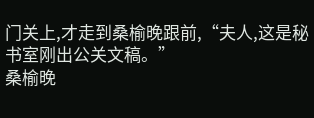门关上,才走到桑榆晚跟前,“夫人,这是秘书室刚出公关文稿。”
桑榆晚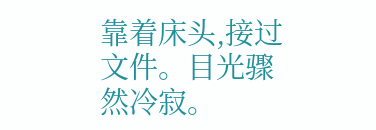靠着床头,接过文件。目光骤然冷寂。